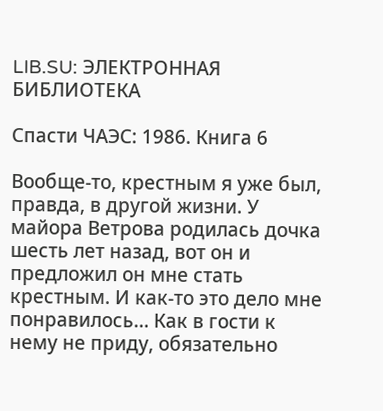LIB.SU: ЭЛЕКТРОННАЯ БИБЛИОТЕКА

Спасти ЧАЭС: 1986. Книга 6

Вообще‑то, крестным я уже был, правда, в другой жизни. У майора Ветрова родилась дочка шесть лет назад, вот он и предложил он мне стать крестным. И как‑то это дело мне понравилось… Как в гости к нему не приду, обязательно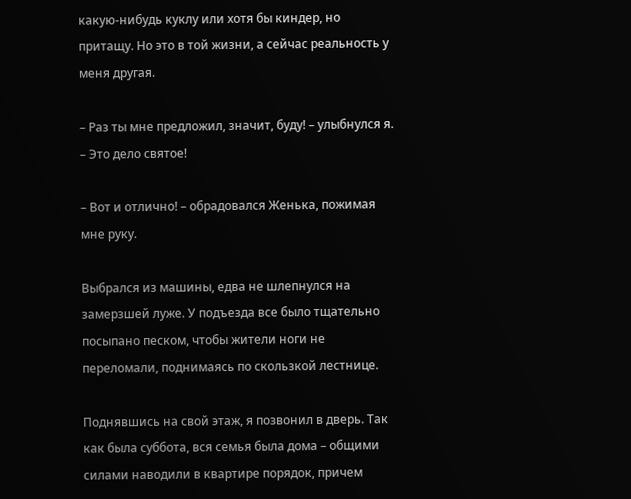какую‑нибудь куклу или хотя бы киндер, но притащу. Но это в той жизни, а сейчас реальность у меня другая.

– Раз ты мне предложил, значит, буду! – улыбнулся я. – Это дело святое!

– Вот и отлично! – обрадовался Женька, пожимая мне руку.

Выбрался из машины, едва не шлепнулся на замерзшей луже. У подъезда все было тщательно посыпано песком, чтобы жители ноги не переломали, поднимаясь по скользкой лестнице.

Поднявшись на свой этаж, я позвонил в дверь. Так как была суббота, вся семья была дома – общими силами наводили в квартире порядок, причем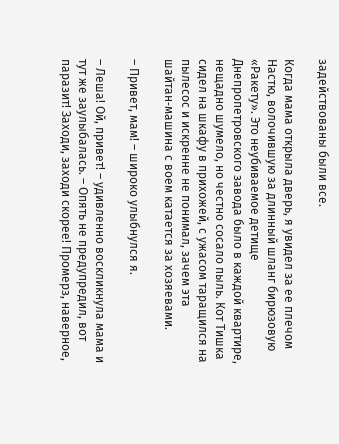задействованы были все.

Когда мама открыла дверь, я увидел за ее плечом Настю, волочившую за длинный шланг бирюзовую «Ракету». Это неубиваемое детище Днепропетровского завода было в каждой квартире, нещадно шумело, но честно сосало пыль. Кот Тишка сидел на шкафу в прихожей, с ужасом таращился на пылесос и искренне не понимал, зачем эта шайтан‑машина с воем катается за хозяевами.

– Привет, мам! – широко улыбнулся я.

– Леша! Ой, привет! – удивленно воскликнула мама и тут же заулыбалась. – Опять не предупредил, вот паразит! Заходи, заходи скорее! Промерз, наверное,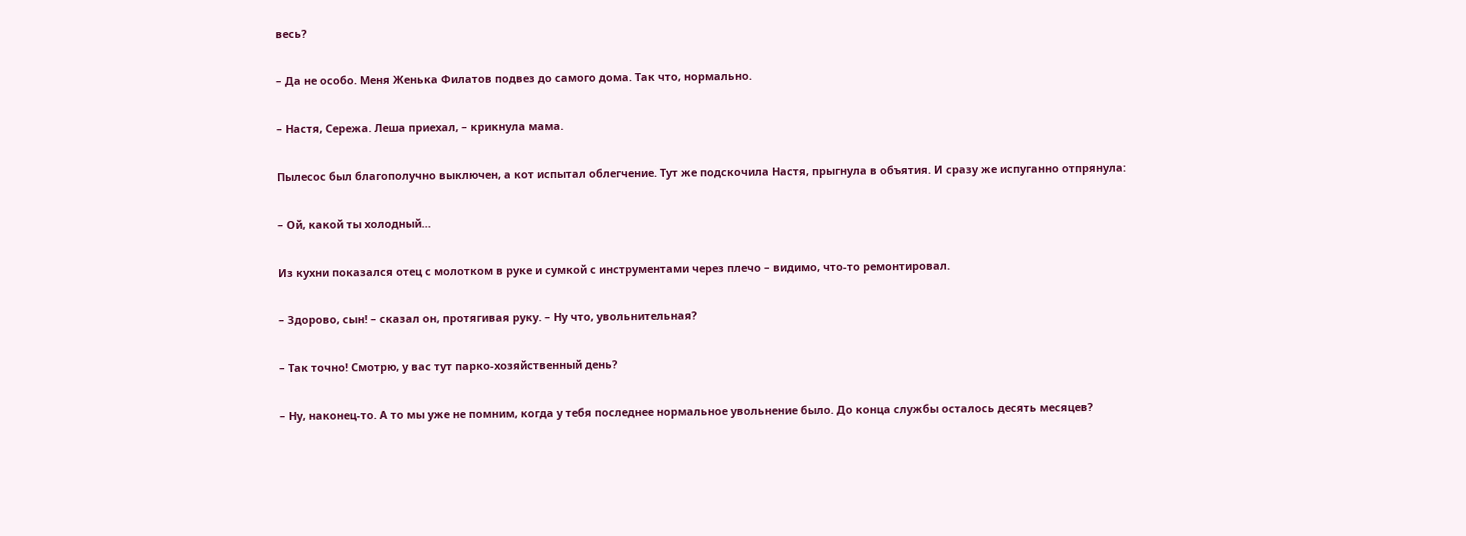весь?

– Да не особо. Меня Женька Филатов подвез до самого дома. Так что, нормально.

– Настя, Сережа. Леша приехал, – крикнула мама.

Пылесос был благополучно выключен, а кот испытал облегчение. Тут же подскочила Настя, прыгнула в объятия. И сразу же испуганно отпрянула:

– Ой, какой ты холодный…

Из кухни показался отец с молотком в руке и сумкой с инструментами через плечо – видимо, что‑то ремонтировал.

– Здорово, сын! – сказал он, протягивая руку. – Ну что, увольнительная?

– Так точно! Смотрю, у вас тут парко‑хозяйственный день?

– Ну, наконец‑то. А то мы уже не помним, когда у тебя последнее нормальное увольнение было. До конца службы осталось десять месяцев?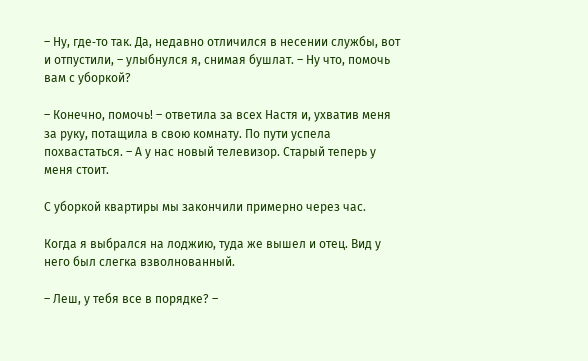– Ну, где‑то так. Да, недавно отличился в несении службы, вот и отпустили, – улыбнулся я, снимая бушлат. – Ну что, помочь вам с уборкой?

– Конечно, помочь! – ответила за всех Настя и, ухватив меня за руку, потащила в свою комнату. По пути успела похвастаться. – А у нас новый телевизор. Старый теперь у меня стоит.

С уборкой квартиры мы закончили примерно через час.

Когда я выбрался на лоджию, туда же вышел и отец. Вид у него был слегка взволнованный.

– Леш, у тебя все в порядке? –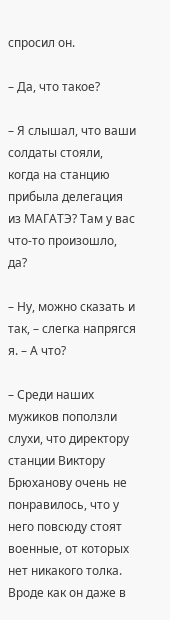спросил он.

– Да, что такое?

– Я слышал, что ваши солдаты стояли, когда на станцию прибыла делегация из МАГАТЭ? Там у вас что‑то произошло, да?

– Ну, можно сказать и так, – слегка напрягся я. – А что?

– Среди наших мужиков поползли слухи, что директору станции Виктору Брюханову очень не понравилось, что у него повсюду стоят военные, от которых нет никакого толка. Вроде как он даже в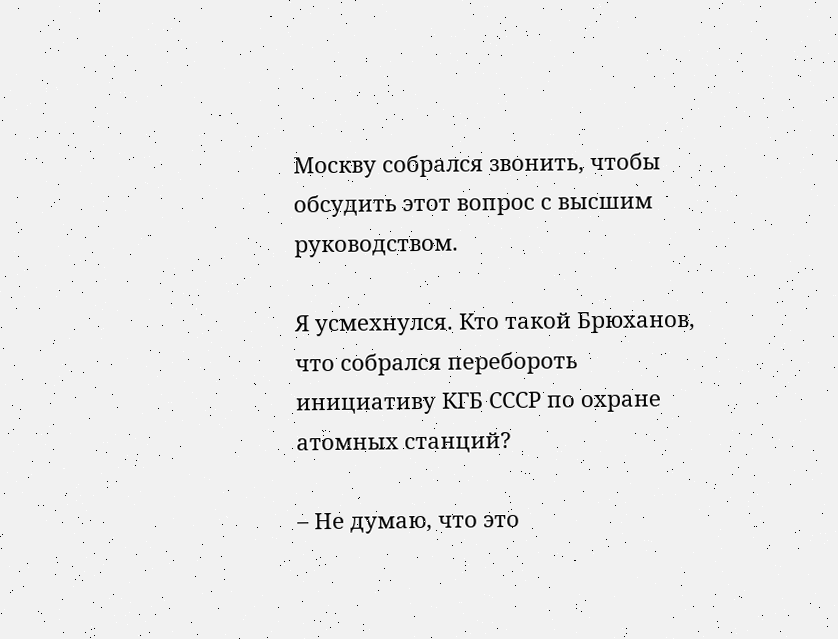Москву собрался звонить, чтобы обсудить этот вопрос с высшим руководством.

Я усмехнулся. Кто такой Брюханов, что собрался перебороть инициативу КГБ СССР по охране атомных станций?

– Не думаю, что это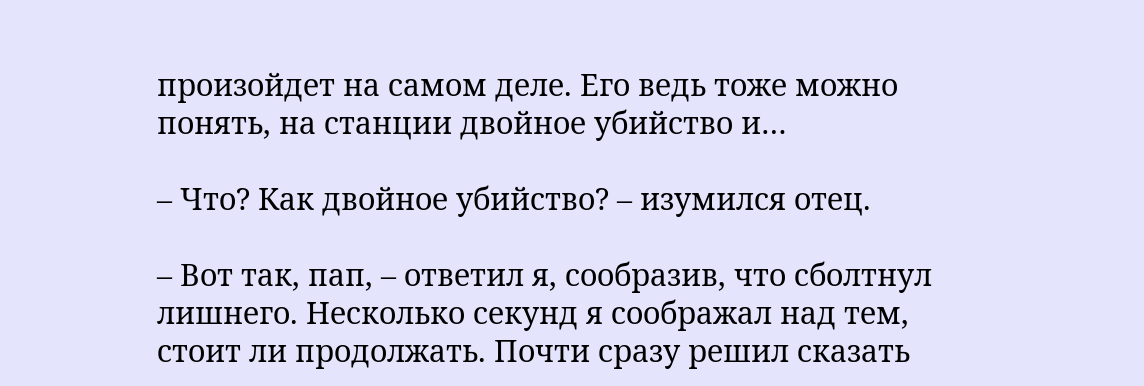произойдет на самом деле. Его ведь тоже можно понять, на станции двойное убийство и…

– Что? Как двойное убийство? – изумился отец.

– Вот так, пап, – ответил я, сообразив, что сболтнул лишнего. Несколько секунд я соображал над тем, стоит ли продолжать. Почти сразу решил сказать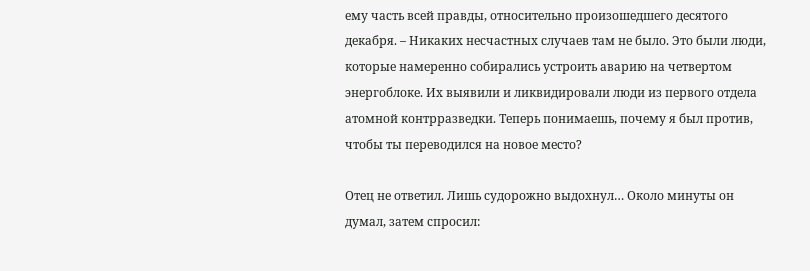ему часть всей правды, относительно произошедшего десятого декабря. – Никаких несчастных случаев там не было. Это были люди, которые намеренно собирались устроить аварию на четвертом энергоблоке. Их выявили и ликвидировали люди из первого отдела атомной контрразведки. Теперь понимаешь, почему я был против, чтобы ты переводился на новое место?

Отец не ответил. Лишь судорожно выдохнул… Около минуты он думал, затем спросил: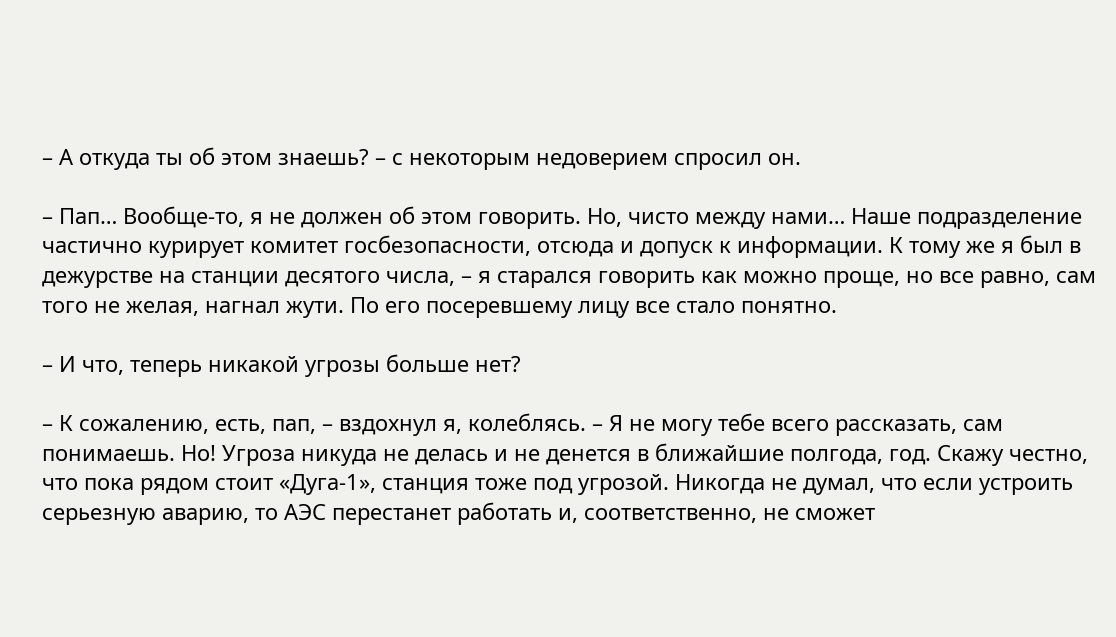– А откуда ты об этом знаешь? – с некоторым недоверием спросил он.

– Пап… Вообще‑то, я не должен об этом говорить. Но, чисто между нами… Наше подразделение частично курирует комитет госбезопасности, отсюда и допуск к информации. К тому же я был в дежурстве на станции десятого числа, – я старался говорить как можно проще, но все равно, сам того не желая, нагнал жути. По его посеревшему лицу все стало понятно.

– И что, теперь никакой угрозы больше нет?

– К сожалению, есть, пап, – вздохнул я, колеблясь. – Я не могу тебе всего рассказать, сам понимаешь. Но! Угроза никуда не делась и не денется в ближайшие полгода, год. Скажу честно, что пока рядом стоит «Дуга‑1», станция тоже под угрозой. Никогда не думал, что если устроить серьезную аварию, то АЭС перестанет работать и, соответственно, не сможет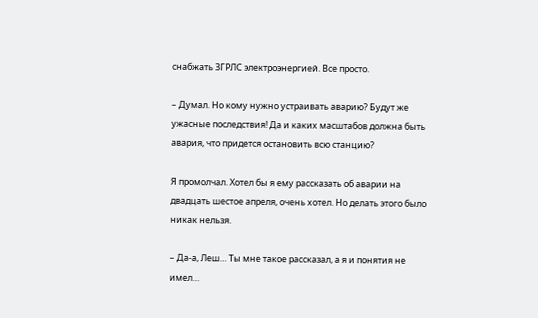снабжать ЗГРЛС электроэнергией. Все просто.

– Думал. Но кому нужно устраивать аварию? Будут же ужасные последствия! Да и каких масштабов должна быть авария, что придется остановить всю станцию?

Я промолчал. Хотел бы я ему рассказать об аварии на двадцать шестое апреля, очень хотел. Но делать этого было никак нельзя.

– Да‑а, Леш… Ты мне такое рассказал, а я и понятия не имел…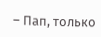– Пап, только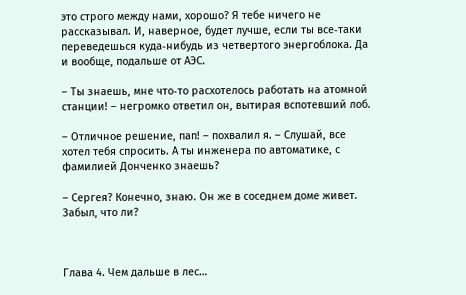это строго между нами, хорошо? Я тебе ничего не рассказывал. И, наверное, будет лучше, если ты все‑таки переведешься куда‑нибудь из четвертого энергоблока. Да и вообще, подальше от АЭС.

– Ты знаешь, мне что‑то расхотелось работать на атомной станции! – негромко ответил он, вытирая вспотевший лоб.

– Отличное решение, пап! – похвалил я. – Слушай, все хотел тебя спросить. А ты инженера по автоматике, с фамилией Донченко знаешь?

– Сергея? Конечно, знаю. Он же в соседнем доме живет. Забыл, что ли?



Глава 4. Чем дальше в лес…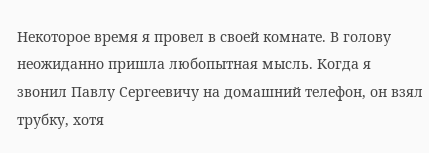Некоторое время я провел в своей комнате. В голову неожиданно пришла любопытная мысль. Когда я звонил Павлу Сергеевичу на домашний телефон, он взял трубку, хотя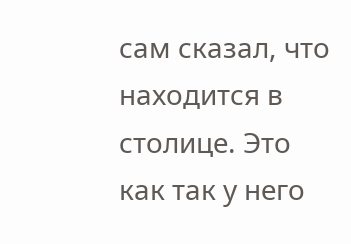сам сказал, что находится в столице. Это как так у него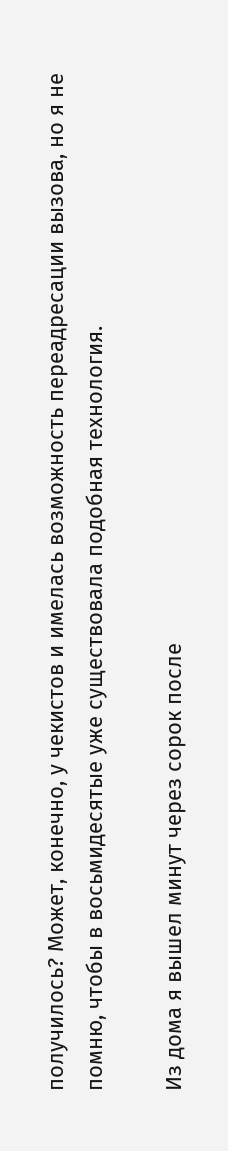получилось? Может, конечно, у чекистов и имелась возможность переадресации вызова, но я не помню, чтобы в восьмидесятые уже существовала подобная технология.

Из дома я вышел минут через сорок после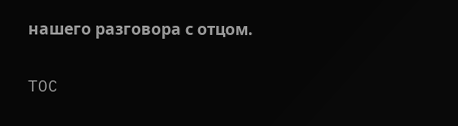нашего разговора с отцом.

TOC